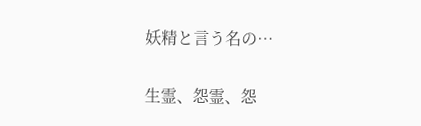妖精と言う名の…

生霊、怨霊、怨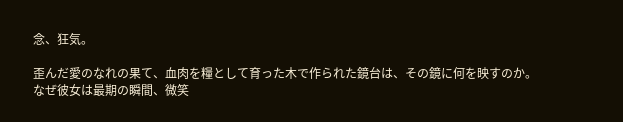念、狂気。

歪んだ愛のなれの果て、血肉を糧として育った木で作られた鏡台は、その鏡に何を映すのか。
なぜ彼女は最期の瞬間、微笑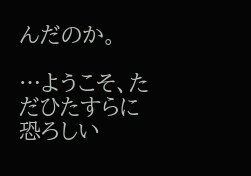んだのか。

…ようこそ、ただひたすらに恐ろしい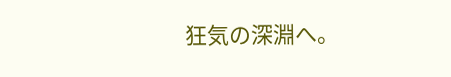狂気の深淵へ。